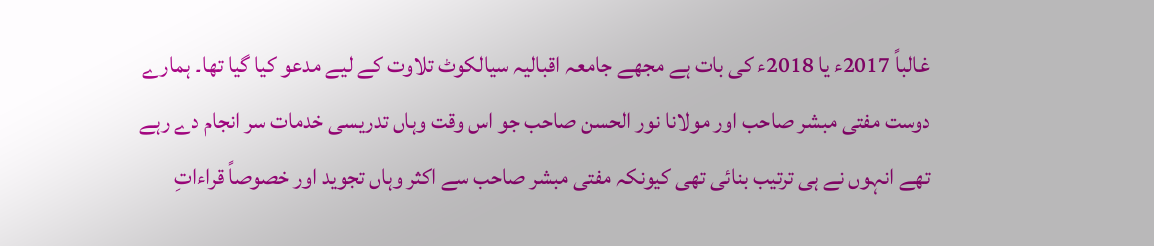غالباً 2017ء یا 2018ء کی بات ہے مجھے جامعہ اقبالیہ سیالکوٹ تلاوت کے لیے مدعو کیا گیا تھا۔ ہمارے دوست مفتی مبشر صاحب اور مولانا نور الحسن صاحب جو اس وقت وہاں تدریسی خدمات سر انجام دے رہے تھے انہوں نے ہی ترتیب بنائی تھی کیونکہ مفتی مبشر صاحب سے اکثر وہاں تجوید اور خصوصاً قراءاتِ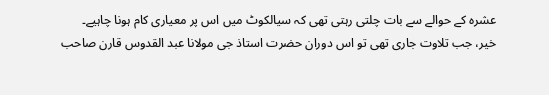عشرہ کے حوالے سے بات چلتی رہتی تھی کہ سیالکوٹ میں اس پر معیاری کام ہونا چاہیے۔
خیر، جب تلاوت جاری تھی تو اس دوران حضرت استاذ جی مولانا عبد القدوس قارن صاحب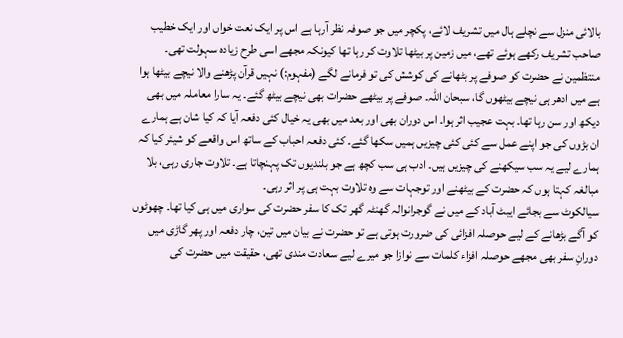بالائی منزل سے نچلے ہال میں تشریف لائے، پکچر میں جو صوفہ نظر آرہا ہے اس پر ایک نعت خواں اور ایک خطیب صاحب تشریف رکھے ہوئے تھے، میں زمین پر بیٹھا تلاوت کر رہا تھا کیونکہ مجھے اسی طرح زیادہ سہولت تھی۔ منتظمین نے حضرت کو صوفے پر بٹھانے کی کوشش کی تو فرمانے لگے (مفہوم:) نہیں قرآن پڑھنے والا نیچے بیٹھا ہوا ہے میں ادھر ہی نیچے بیٹھوں گا، سبحان اللہ۔ صوفے پر بیٹھے حضرات بھی نیچے بیٹھ گئے۔ یہ سارا معاملہ میں بھی دیکھ اور سن رہا تھا۔ بہت عجیب اثر ہوا۔ اس دوران بھی اور بعد میں بھی یہ خیال کئی دفعہ آیا کہ کیا شان ہے ہمارے ان بڑوں کی جو اپنے عمل سے کئی کئی چیزیں ہمیں سکھا گئے۔ کئی دفعہ احباب کے ساتھ اس واقعے کو شیئر کیا کہ ہمارے لیے یہ سب سیکھنے کی چیزیں ہیں۔ ادب ہی سب کچھ ہے جو بلندیوں تک پہنچاتا ہے۔ تلاوت جاری رہی، بلا مبالغہ کہتا ہوں کہ حضرت کے بیٹھنے اور توجہات سے وہ تلاوت بہت ہی پر اثر رہی۔
سیالکوٹ سے بجائے ایبٹ آباد کے میں نے گوجرانوالہ گھنٹہ گھر تک کا سفر حضرت کی سواری میں ہی کیا تھا۔ چھوٹوں کو آگے بڑھانے کے لیے حوصلہ افزائی کی ضرورت ہوتی ہے تو حضرت نے بیان میں تین، چار دفعہ اور پھر گاڑی میں دورانِ سفر بھی مجھے حوصلہ افزاء کلمات سے نوازا جو میرے لیے سعادت مندی تھی، حقیقت میں حضرت کی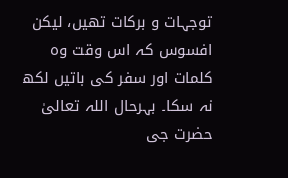توجہات و برکات تھیں، لیکن افسوس کہ اس وقت وہ کلمات اور سفر کی باتیں لکھ نہ سکا۔ بہرحال اللہ تعالیٰ حضرت جی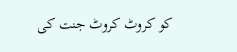کو کروٹ کروٹ جنت کی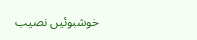خوشبوئیں نصیب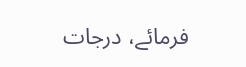فرمائے، درجات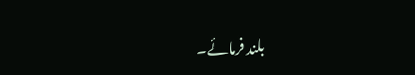بلند فرمائے۔